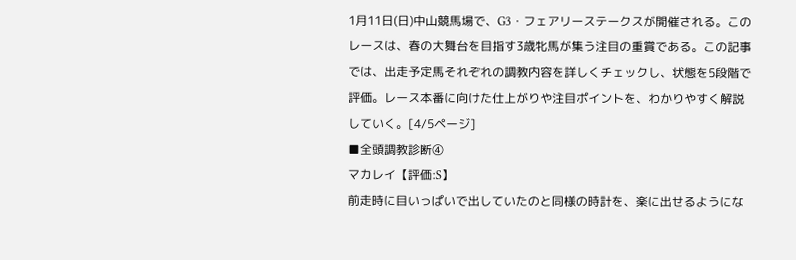1月11日(日)中山競馬場で、G3・フェアリーステークスが開催される。このレースは、春の大舞台を目指す3歳牝馬が集う注目の重賞である。この記事では、出走予定馬それぞれの調教内容を詳しくチェックし、状態を5段階で評価。レース本番に向けた仕上がりや注目ポイントを、わかりやすく解説していく。[4/5ページ]
■全頭調教診断④
マカレイ【評価:S】
前走時に目いっぱいで出していたのと同様の時計を、楽に出せるようにな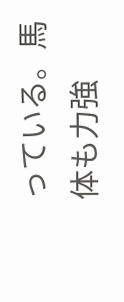っている。馬体も力強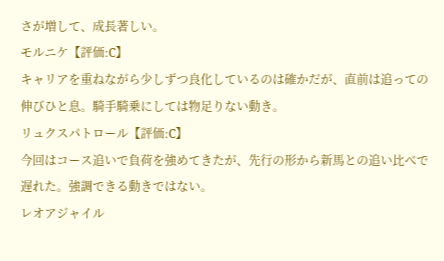さが増して、成長著しい。
モルニケ【評価:C】
キャリアを重ねながら少しずつ良化しているのは確かだが、直前は追っての伸びひと息。騎手騎乗にしては物足りない動き。
リュクスパトロール【評価:C】
今回はコース追いで負荷を強めてきたが、先行の形から新馬との追い比べで遅れた。強調できる動きではない。
レオアジャイル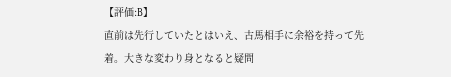【評価:B】
直前は先行していたとはいえ、古馬相手に余裕を持って先着。大きな変わり身となると疑問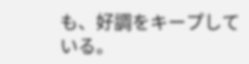も、好調をキープしている。